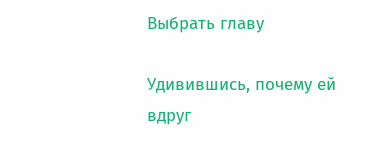Выбрать главу

Удивившись, почему ей вдруг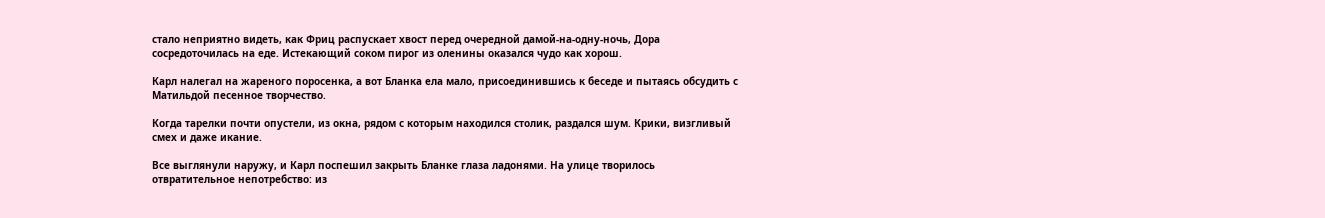стало неприятно видеть, как Фриц распускает хвост перед очередной дамой-на-одну-ночь, Дора сосредоточилась на еде. Истекающий соком пирог из оленины оказался чудо как хорош.

Карл налегал на жареного поросенка, а вот Бланка ела мало, присоединившись к беседе и пытаясь обсудить с Матильдой песенное творчество.

Когда тарелки почти опустели, из окна, рядом с которым находился столик, раздался шум. Крики, визгливый смех и даже икание.

Все выглянули наружу, и Карл поспешил закрыть Бланке глаза ладонями. На улице творилось отвратительное непотребство: из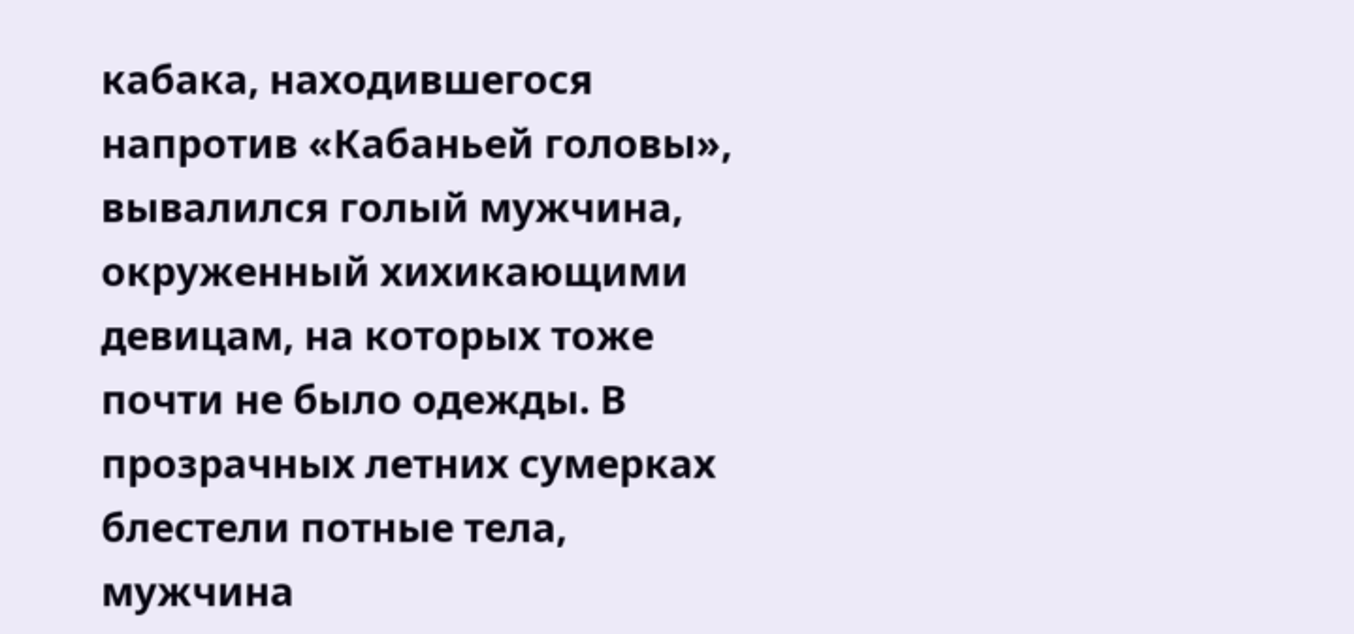кабака, находившегося напротив «Кабаньей головы», вывалился голый мужчина, окруженный хихикающими девицам, на которых тоже почти не было одежды. В прозрачных летних сумерках блестели потные тела, мужчина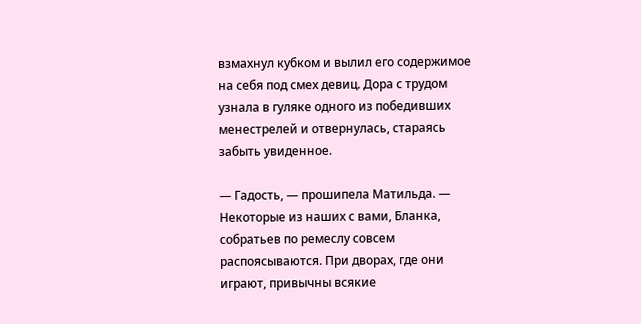взмахнул кубком и вылил его содержимое на себя под смех девиц. Дора с трудом узнала в гуляке одного из победивших менестрелей и отвернулась, стараясь забыть увиденное.

— Гадость, — прошипела Матильда. — Некоторые из наших с вами, Бланка, собратьев по ремеслу совсем распоясываются. При дворах, где они играют, привычны всякие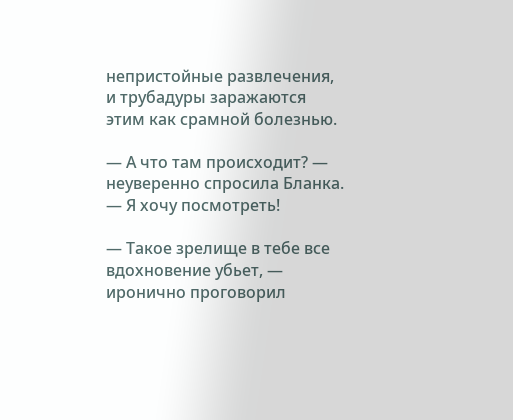непристойные развлечения, и трубадуры заражаются этим как срамной болезнью.

— А что там происходит? — неуверенно спросила Бланка. — Я хочу посмотреть!

— Такое зрелище в тебе все вдохновение убьет, — иронично проговорил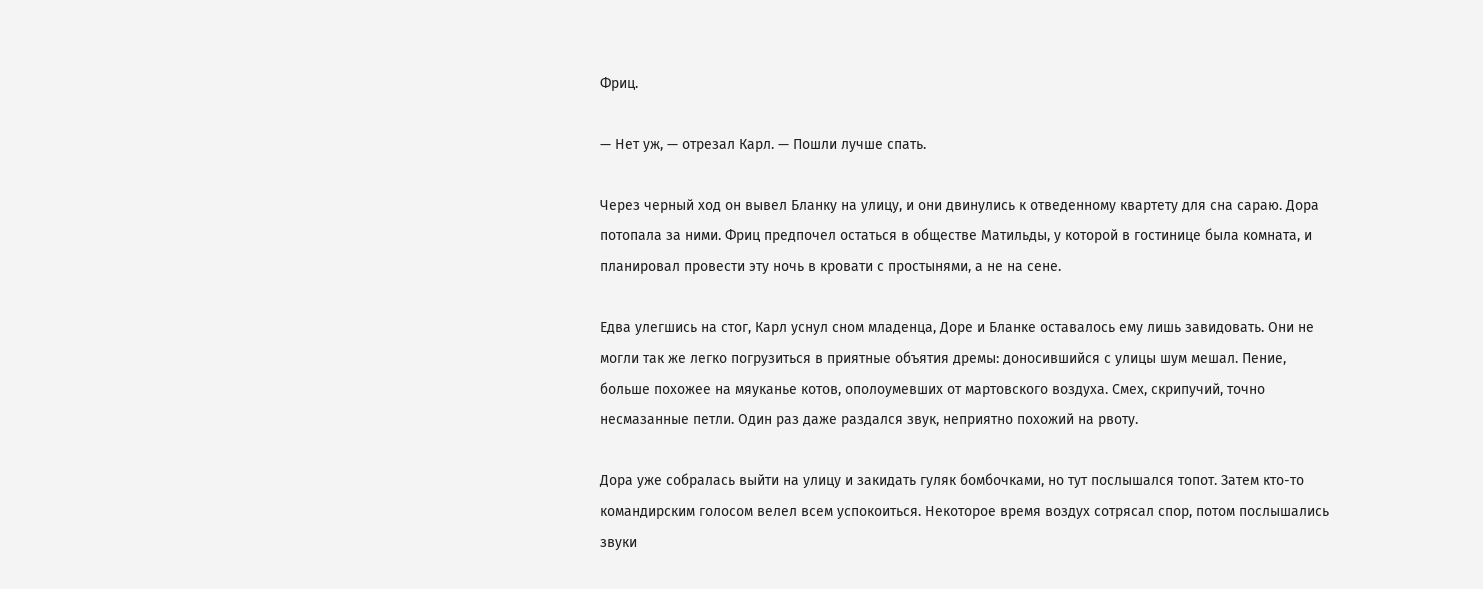Фриц.

— Нет уж, — отрезал Карл. — Пошли лучше спать.

Через черный ход он вывел Бланку на улицу, и они двинулись к отведенному квартету для сна сараю. Дора потопала за ними. Фриц предпочел остаться в обществе Матильды, у которой в гостинице была комната, и планировал провести эту ночь в кровати с простынями, а не на сене.

Едва улегшись на стог, Карл уснул сном младенца, Доре и Бланке оставалось ему лишь завидовать. Они не могли так же легко погрузиться в приятные объятия дремы: доносившийся с улицы шум мешал. Пение, больше похожее на мяуканье котов, ополоумевших от мартовского воздуха. Смех, скрипучий, точно несмазанные петли. Один раз даже раздался звук, неприятно похожий на рвоту.

Дора уже собралась выйти на улицу и закидать гуляк бомбочками, но тут послышался топот. Затем кто-то командирским голосом велел всем успокоиться. Некоторое время воздух сотрясал спор, потом послышались звуки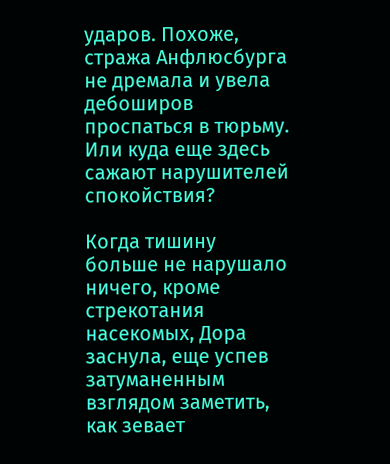ударов. Похоже, стража Анфлюсбурга не дремала и увела дебоширов проспаться в тюрьму. Или куда еще здесь сажают нарушителей спокойствия?

Когда тишину больше не нарушало ничего, кроме стрекотания насекомых, Дора заснула, еще успев затуманенным взглядом заметить, как зевает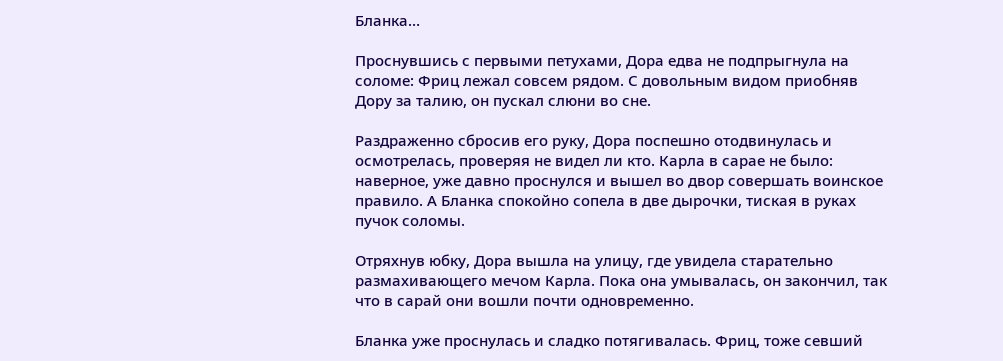Бланка…

Проснувшись с первыми петухами, Дора едва не подпрыгнула на соломе: Фриц лежал совсем рядом. С довольным видом приобняв Дору за талию, он пускал слюни во сне.

Раздраженно сбросив его руку, Дора поспешно отодвинулась и осмотрелась, проверяя не видел ли кто. Карла в сарае не было: наверное, уже давно проснулся и вышел во двор совершать воинское правило. А Бланка спокойно сопела в две дырочки, тиская в руках пучок соломы.

Отряхнув юбку, Дора вышла на улицу, где увидела старательно размахивающего мечом Карла. Пока она умывалась, он закончил, так что в сарай они вошли почти одновременно.

Бланка уже проснулась и сладко потягивалась. Фриц, тоже севший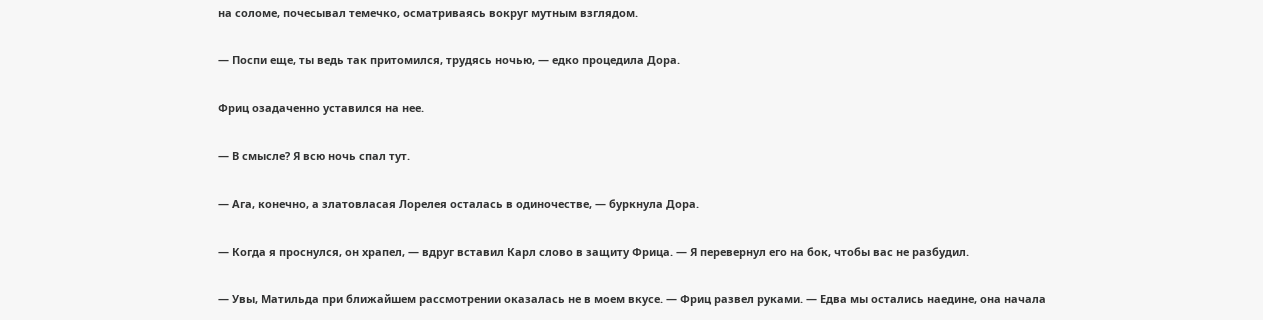на соломе, почесывал темечко, осматриваясь вокруг мутным взглядом.

— Поспи еще, ты ведь так притомился, трудясь ночью, — едко процедила Дора.

Фриц озадаченно уставился на нее.

— В смысле? Я всю ночь спал тут.

— Ага, конечно, а златовласая Лорелея осталась в одиночестве, — буркнула Дора.

— Когда я проснулся, он храпел, — вдруг вставил Карл слово в защиту Фрица. — Я перевернул его на бок, чтобы вас не разбудил.

— Увы, Матильда при ближайшем рассмотрении оказалась не в моем вкусе. — Фриц развел руками. — Едва мы остались наедине, она начала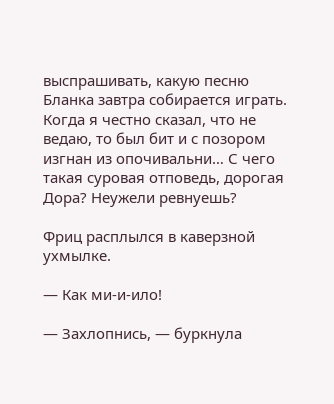выспрашивать, какую песню Бланка завтра собирается играть. Когда я честно сказал, что не ведаю, то был бит и с позором изгнан из опочивальни… С чего такая суровая отповедь, дорогая Дора? Неужели ревнуешь?

Фриц расплылся в каверзной ухмылке.

— Как ми-и-ило!

— Захлопнись, — буркнула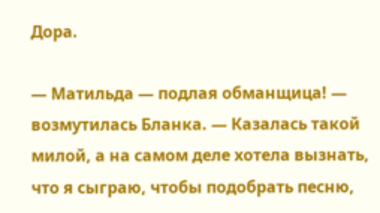Дора.

— Матильда — подлая обманщица! — возмутилась Бланка. — Казалась такой милой, а на самом деле хотела вызнать, что я сыграю, чтобы подобрать песню,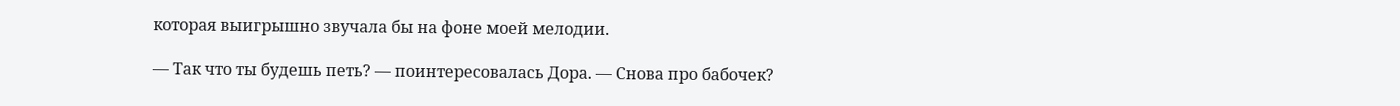которая выигрышно звучала бы на фоне моей мелодии.

— Так что ты будешь петь? — поинтересовалась Дора. — Снова про бабочек?